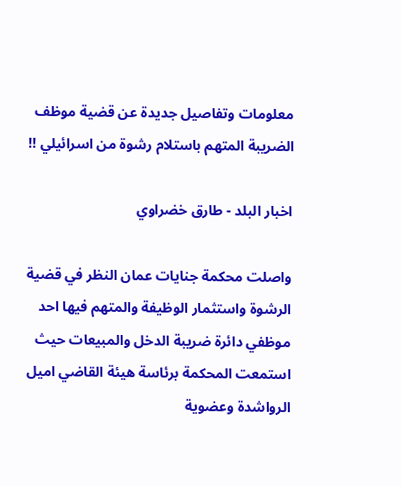معلومات وتفاصيل جديدة عن قضية موظف الضريبة المتهم باستلام رشوة من اسرائيلي !!

اخبار البلد - طارق خضراوي

واصلت محكمة جنايات عمان النظر في قضية الرشوة واستثمار الوظيفة والمتهم فيها احد موظفي دائرة ضريبة الدخل والمبيعات حيث استمعت المحكمة برئاسة هيئة القاضي اميل الرواشدة وعضوية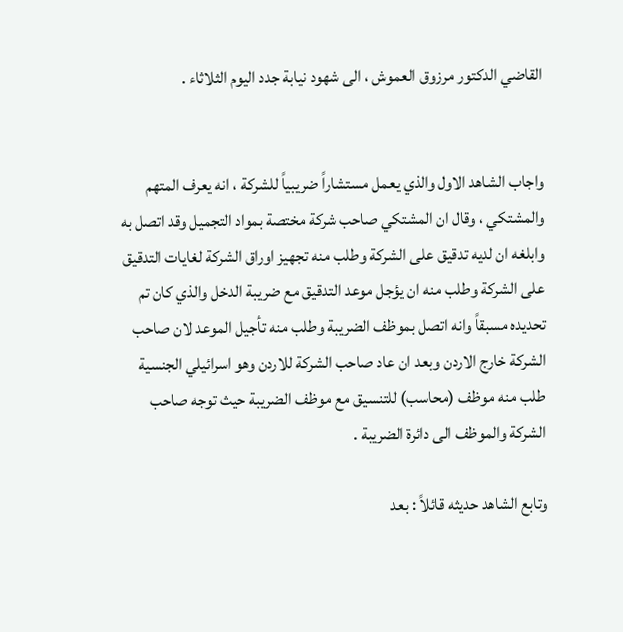القاضي الدكتور مرزوق العموش ، الى شهود نيابة جدد اليوم الثلاثاء .


واجاب الشاهد الاول والذي يعمل مستشاراً ضريبياً للشركة ، انه يعرف المتهم والمشتكي ، وقال ان المشتكي صاحب شركة مختصة بمواد التجميل وقد اتصل به وابلغه ان لديه تدقيق على الشركة وطلب منه تجهيز اوراق الشركة لغايات التدقيق على الشركة وطلب منه ان يؤجل موعد التدقيق مع ضريبة الدخل والذي كان تم تحديده مسبقاً وانه اتصل بموظف الضريبة وطلب منه تأجيل الموعد لان صاحب الشركة خارج الاردن وبعد ان عاد صاحب الشركة للاردن وهو اسرائيلي الجنسية طلب منه موظف (محاسب) للتنسيق مع موظف الضريبة حيث توجه صاحب الشركة والموظف الى دائرة الضريبة .

وتابع الشاهد حديثه قائلاً : بعد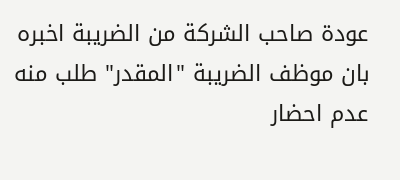عودة صاحب الشركة من الضريبة اخبره بان موظف الضريبة "المقدر" طلب منه عدم احضار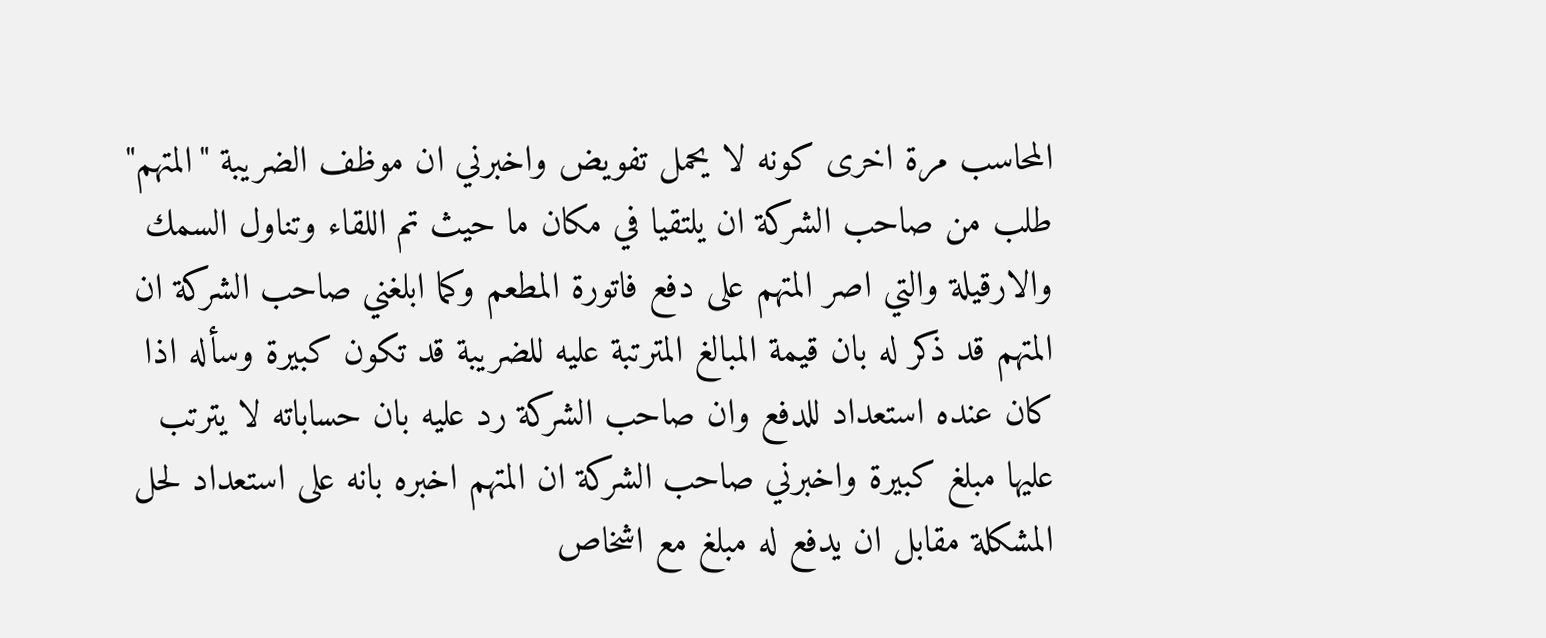المحاسب مرة اخرى كونه لا يحمل تفويض واخبرني ان موظف الضريبة "المتهم" طلب من صاحب الشركة ان يلتقيا في مكان ما حيث تم اللقاء وتناول السمك والارقيلة والتي اصر المتهم على دفع فاتورة المطعم وكما ابلغني صاحب الشركة ان المتهم قد ذكر له بان قيمة المبالغ المترتبة عليه للضريبة قد تكون كبيرة وسأله اذا كان عنده استعداد للدفع وان صاحب الشركة رد عليه بان حساباته لا يترتب عليها مبلغ كبيرة واخبرني صاحب الشركة ان المتهم اخبره بانه على استعداد لحل المشكلة مقابل ان يدفع له مبلغ مع اشخاص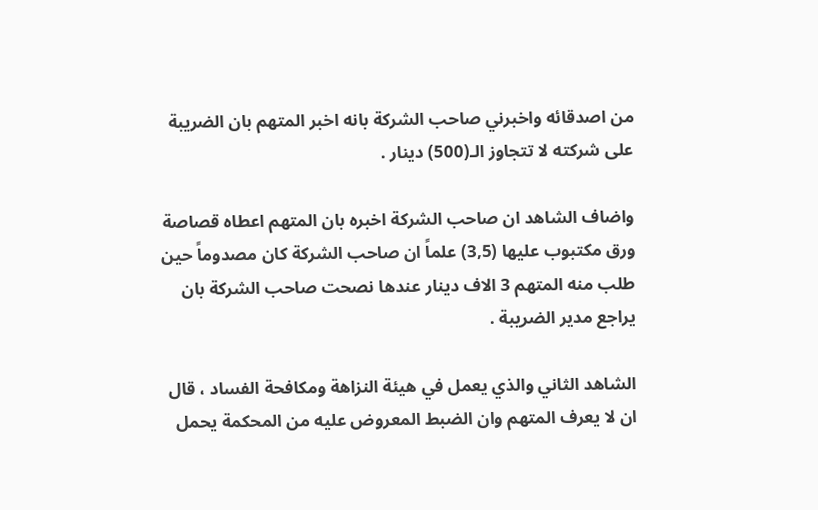من اصدقائه واخبرني صاحب الشركة بانه اخبر المتهم بان الضريبة على شركته لا تتجاوز الـ(500) دينار .

واضاف الشاهد ان صاحب الشركة اخبره بان المتهم اعطاه قصاصة ورق مكتبوب عليها (3,5) علماً ان صاحب الشركة كان مصدوماً حين طلب منه المتهم 3 الاف دينار عندها نصحت صاحب الشركة بان يراجع مدير الضريبة .

الشاهد الثاني والذي يعمل في هيئة النزاهة ومكافحة الفساد ، قال ان لا يعرف المتهم وان الضبط المعروض عليه من المحكمة يحمل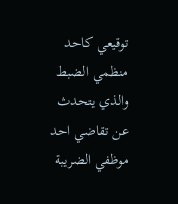توقيعي كاحد منظمي الضبط والذي يتحدث عن تقاضي احد موظفي الضريبة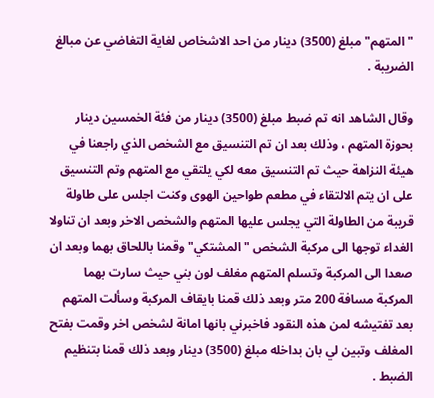"المتهم" مبلغ (3500) دينار من احد الاشخاص لغاية التغاضي عن مبالغ الضريبة .

وقال الشاهد انه تم ضبط مبلغ (3500) دينار من فئة الخمسين دينار بحوزة المتهم ، وذلك بعد ان تم التنسيق مع الشخص الذي راجعنا في هيئة النزاهة حيث تم التنسيق معه لكي يلتقي مع المتهم وتم التنسيق على ان يتم الالتقاء في مطعم طواحين الهوى وكنت اجلس على طاولة قريبة من الطاولة التي يجلس عليها المتهم والشخص الاخر وبعد ان تناولا الغداء توجها الى مركبة الشخص "المشتكي" وقمنا باللحاق بهما وبعد ان صعدا الى المركبة وتسلم المتهم مغلف لون بني حيث سارت بهما  المركبة مسافة 200 متر وبعد ذلك قمنا بايقاف المركبة وسألت المتهم بعد تفتيشه لمن هذه النقود فاخبرني بانها امانة لشخص اخر وقمت بفتح المغلف وتبين لي بان بداخله مبلغ (3500) دينار وبعد ذلك قمنا بتنظيم الضبط .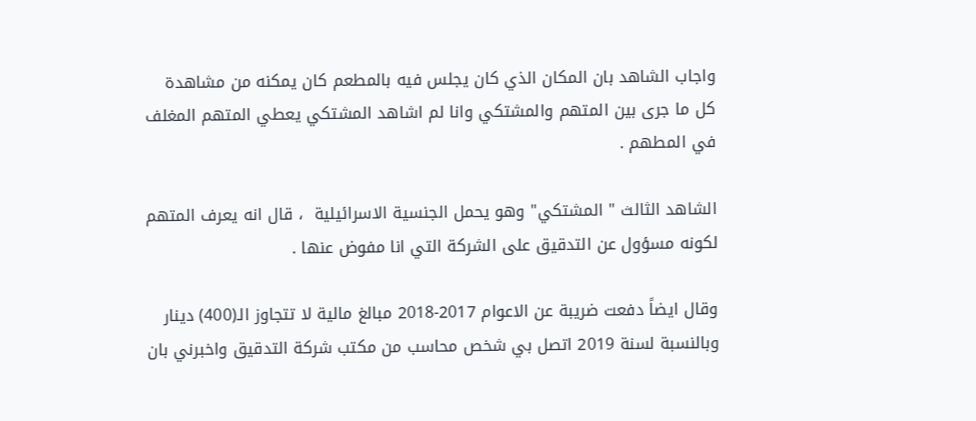واجاب الشاهد بان المكان الذي كان يجلس فيه بالمطعم كان يمكنه من مشاهدة كل ما جرى بين المتهم والمشتكي وانا لم اشاهد المشتكي يعطي المتهم المغلف في المطهم .

الشاهد الثالث " المشتكي" وهو يحمل الجنسية الاسرائيلية  ، قال انه يعرف المتهم لكونه مسؤول عن التدقيق على الشركة التي انا مفوض عنها .

وقال ايضاً دفعت ضريبة عن الاعوام 2017-2018 مبالغ مالية لا تتجاوز الـ(400) دينار وبالنسبة لسنة 2019 اتصل بي شخص محاسب من مكتب شركة التدقيق واخبرني بان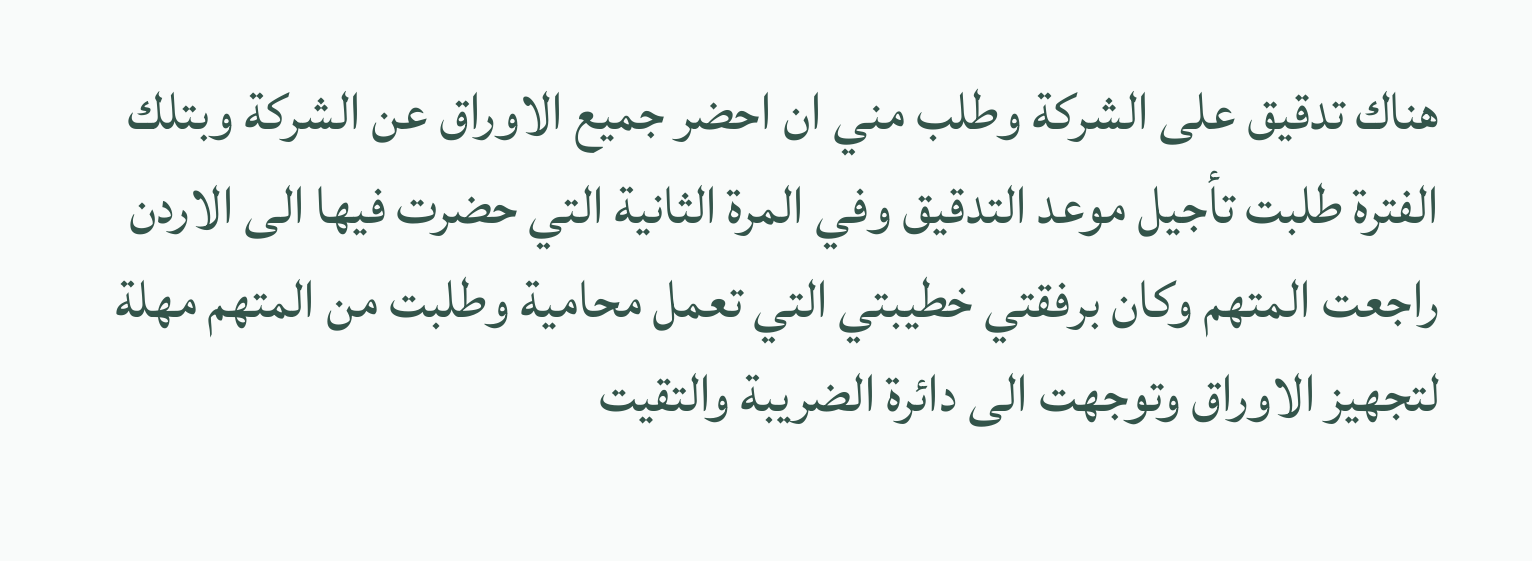هناك تدقيق على الشركة وطلب مني ان احضر جميع الاوراق عن الشركة وبتلك الفترة طلبت تأجيل موعد التدقيق وفي المرة الثانية التي حضرت فيها الى الاردن راجعت المتهم وكان برفقتي خطيبتي التي تعمل محامية وطلبت من المتهم مهلة لتجهيز الاوراق وتوجهت الى دائرة الضريبة والتقيت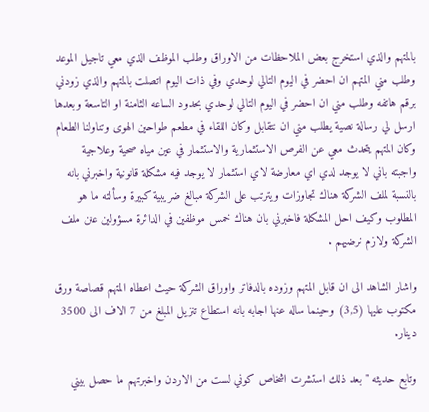بالمتهم والذي استخرج بعض الملاحظات من الاوراق وطلب الموظف الذي معي تاجيل الموعد وطلب مني المتهم ان احضر في اليوم التالي لوحدي وفي ذات اليوم اتصلت بالمتهم والذي زودني برقم هاتفه وطلب مني ان احضر في اليوم التالي لوحدي بحدود الساعه الثامنة او التاسعة وبعدها ارسل لي رسالة نصية يطلب مني ان نتقابل وكان اللقاء في مطعم طواحين الهوى وتناولنا الطعام وكان المتهم يتحدث معي عن الفرص الاستثمارية والاستثمار في عين مياه صحية وعلاجية واجبته باني لا يوجد لدي اي معارضة لاي استثمار لا يوجد فيه مشكلة قانونية واخبرني بانه بالنسبة لملف الشركة هناك تجاوزات ويترتب على الشركة مبالغ ضريبية كبيرة وسألته ما هو المطلوب وكيف احل المشكلة فاخبرني بان هناك خمس موظفين في الدائرة مسؤولين عنن ملف الشركة ولازم نرضيهم .

واشار الشاهد الى ان قابل المتهم وزوده بالدفاتر واوراق الشركة حيث اعطاه المتهم قصاصة ورق مكتوب عليها (3,5) وحينما ساله عنها اجابه بانه استطاع تنزيل المبلغ من 7 الاف الى 3500 دينار.

وتابع حديثه " بعد ذلك استشرت اشخاص كوني لست من الاردن واخبرتهم ما حصل بيني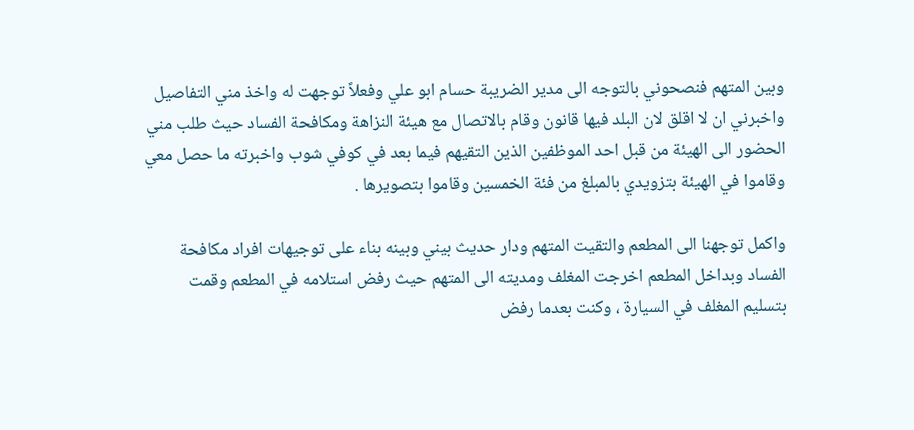وبين المتهم فنصحوني بالتوجه الى مدير الضريبة حسام ابو علي وفعلاً توجهت له واخذ مني التفاصيل واخبرني ان لا اقلق لان البلد فيها قانون وقام بالاتصال مع هيئة النزاهة ومكافحة الفساد حيث طلب مني الحضور الى الهيئة من قبل احد الموظفين الذين التقيهم فيما بعد في كوفي شوب واخبرته ما حصل معي وقاموا في الهيئة بتزويدي بالمبلغ من فئة الخمسين وقاموا بتصويرها .

واكمل توجهنا الى المطعم والتقيت المتهم ودار حديث بيني وبينه بناء على توجيهات افراد مكافحة الفساد وبداخل المطعم اخرجت المغلف ومديته الى المتهم حيث رفض استلامه في المطعم وقمت بتسليم المغلف في السيارة ، وكنت بعدما رفض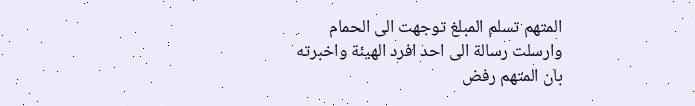المتهم تسلم المبلغ توجهت الى الحمام وارسلت رسالة الى احد افرد الهيئة واخبرته بان المتهم رفض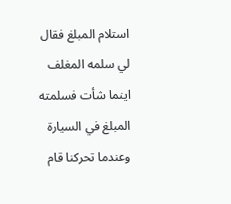استلام المبلغ فقال لي سلمه المغلف اينما شأت فسلمته المبلغ في السيارة وعندما تحركنا قام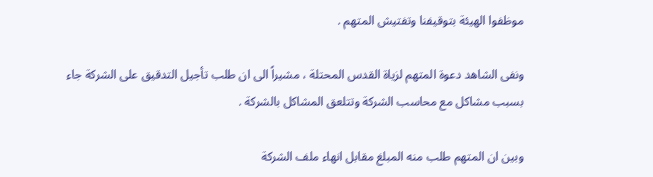موظفوا الهيئة بتوقيفنا وتفتيش المتهم .

ونفى الشاهد دعوة المتهم لزياة القدس المحتلة ، مشيراً الى ان طلب تأجيل التدقيق على الشركة جاء بسبب مشاكل مع محاسب الشركة وتتلعق المشاكل بالشركة .

وبين ان المتهم طلب منه المبلغ مقابل انهاء ملف الشركة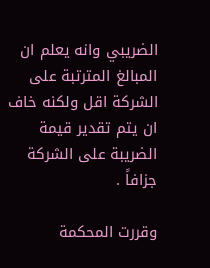الضريبي وانه يعلم ان المبالغ المترتبة على الشركة اقل ولكنه خاف ان يتم تقدير قيمة الضريبة على الشركة جزافاً .

وقررت المحكمة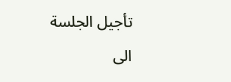تأجيل الجلسة الى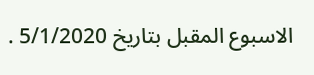الاسبوع المقبل بتاريخ 5/1/2020 .